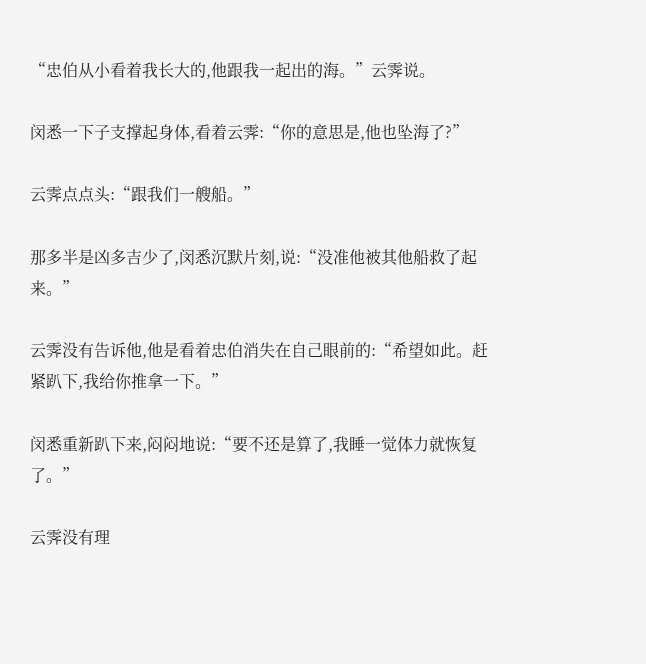“忠伯从小看着我长大的,他跟我一起出的海。”云霁说。

闵悉一下子支撑起身体,看着云霁:“你的意思是,他也坠海了?”

云霁点点头:“跟我们一艘船。”

那多半是凶多吉少了,闵悉沉默片刻,说:“没准他被其他船救了起来。”

云霁没有告诉他,他是看着忠伯消失在自己眼前的:“希望如此。赶紧趴下,我给你推拿一下。”

闵悉重新趴下来,闷闷地说:“要不还是算了,我睡一觉体力就恢复了。”

云霁没有理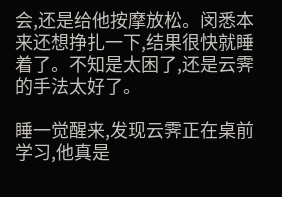会,还是给他按摩放松。闵悉本来还想挣扎一下,结果很快就睡着了。不知是太困了,还是云霁的手法太好了。

睡一觉醒来,发现云霁正在桌前学习,他真是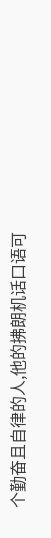个勤奋且自律的人,他的拂朗机话口语可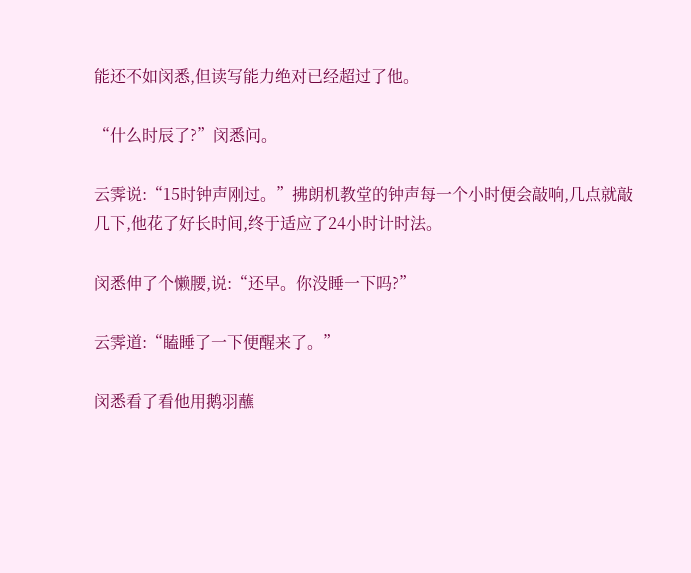能还不如闵悉,但读写能力绝对已经超过了他。

“什么时辰了?”闵悉问。

云霁说:“15时钟声刚过。”拂朗机教堂的钟声每一个小时便会敲响,几点就敲几下,他花了好长时间,终于适应了24小时计时法。

闵悉伸了个懒腰,说:“还早。你没睡一下吗?”

云霁道:“瞌睡了一下便醒来了。”

闵悉看了看他用鹅羽蘸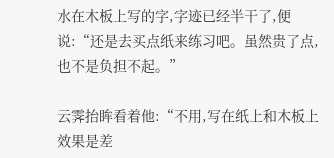水在木板上写的字,字迹已经半干了,便说:“还是去买点纸来练习吧。虽然贵了点,也不是负担不起。”

云霁抬眸看着他:“不用,写在纸上和木板上效果是差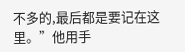不多的,最后都是要记在这里。”他用手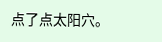点了点太阳穴。